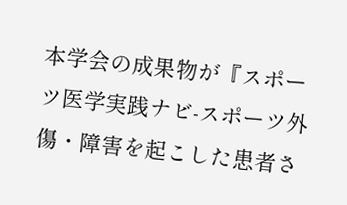本学会の成果物が『スポーツ医学実践ナビ-スポーツ外傷・障害を起こした患者さ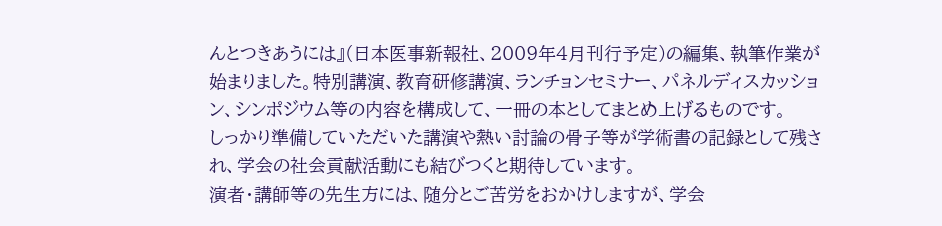んとつきあうには』(日本医事新報社、2009年4月刊行予定)の編集、執筆作業が始まりました。特別講演、教育研修講演、ランチョンセミナー、パネルディスカッション、シンポジウム等の内容を構成して、一冊の本としてまとめ上げるものです。
しっかり準備していただいた講演や熱い討論の骨子等が学術書の記録として残され、学会の社会貢献活動にも結びつくと期待しています。
演者・講師等の先生方には、随分とご苦労をおかけしますが、学会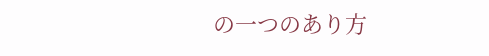の一つのあり方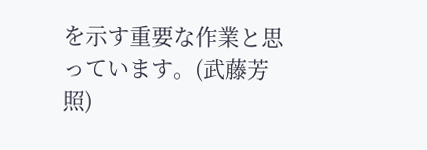を示す重要な作業と思っています。(武藤芳照)